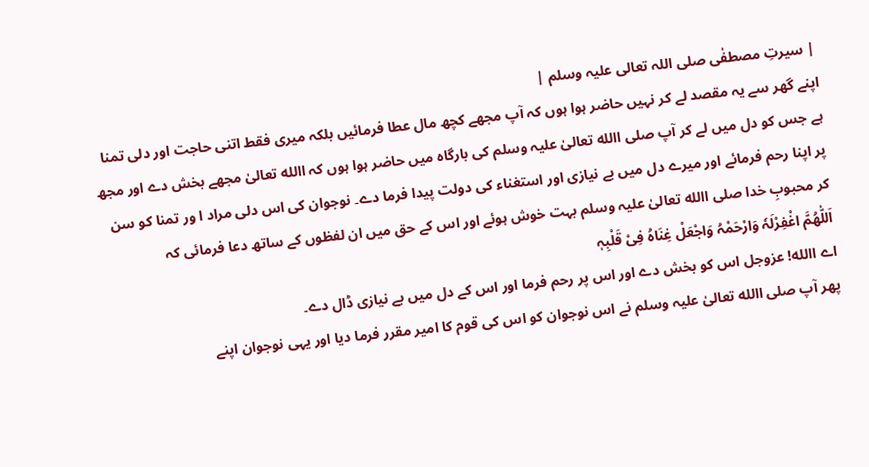| سیرتِ مصطفٰی صلی اللہ تعالی علیہ وسلم |
اپنے گھر سے یہ مقصد لے کر نہیں حاضر ہوا ہوں کہ آپ مجھے کچھ مال عطا فرمائیں بلکہ میری فقط اتنی حاجت اور دلی تمنا ہے جس کو دل میں لے کر آپ صلی االله تعالیٰ علیہ وسلم کی بارگاہ میں حاضر ہوا ہوں کہ االله تعالیٰ مجھے بخش دے اور مجھ پر اپنا رحم فرمائے اور میرے دل میں بے نیازی اور استغناء کی دولت پیدا فرما دے۔ نوجوان کی اس دلی مراد ا ور تمنا کو سن کر محبوبِ خدا صلی االله تعالیٰ علیہ وسلم بہت خوش ہوئے اور اس کے حق میں ان لفظوں کے ساتھ دعا فرمائی کہ
اَللّٰھُمَّ اغْفِرْلَہٗ وَارْحَمْہُ وَاجْعَلْ غِنَاہُ فِیْ قَلْبِہٖ
اے االله! عزوجل اس کو بخش دے اور اس پر رحم فرما اور اس کے دل میں بے نیازی ڈال دے۔
پھر آپ صلی االله تعالیٰ علیہ وسلم نے اس نوجوان کو اس کی قوم کا امیر مقرر فرما دیا اور یہی نوجوان اپنے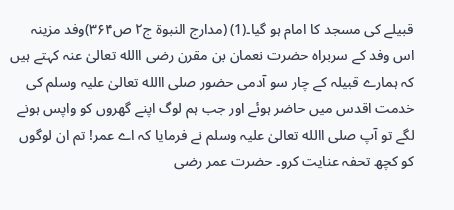قبیلے کی مسجد کا امام ہو گیا۔(1) (مدارج النبوۃ ج۲ ص۳۶۴)وفد مزینہ
اس وفد کے سربراہ حضرت نعمان بن مقرن رضی االله تعالیٰ عنہ کہتے ہیں کہ ہمارے قبیلہ کے چار سو آدمی حضور صلی االله تعالیٰ علیہ وسلم کی خدمت اقدس میں حاضر ہوئے اور جب ہم لوگ اپنے گھروں کو واپس ہونے لگے تو آپ صلی االله تعالیٰ علیہ وسلم نے فرمایا کہ اے عمر! تم ان لوگوں کو کچھ تحفہ عنایت کرو۔ حضرت عمر رضی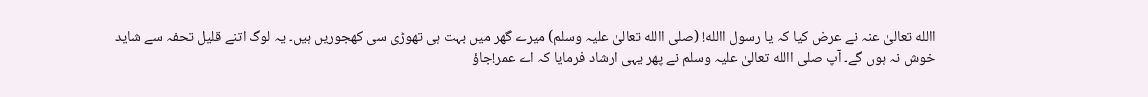االله تعالیٰ عنہ نے عرض کیا کہ یا رسول االله! (صلی االله تعالیٰ علیہ وسلم) میرے گھر میں بہت ہی تھوڑی سی کھجوریں ہیں۔ یہ لوگ اتنے قلیل تحفہ سے شاید خوش نہ ہوں گے۔ آپ صلی االله تعالیٰ علیہ وسلم نے پھر یہی ارشاد فرمایا کہ اے عمر!جاؤ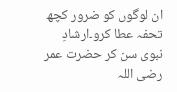ان لوگوں کو ضرور کچھ تحفہ عطا کرو۔ارشادِ نبوی سن کر حضرت عمر رضی اللہ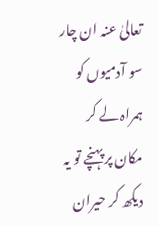تعالیٰ عنہ ان چار سو آدمیوں کو ہمراہ لے کر مکان پر پہنچے تو یہ دیکھ کر حیران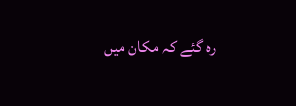رہ گئے کہ مکان میں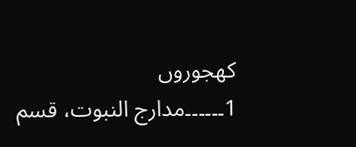کھجوروں
1۔۔۔۔۔۔مدارج النبوت، قسم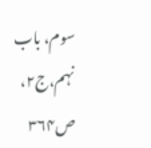سوم، باب نہم،ج۲، ص۳۶۴